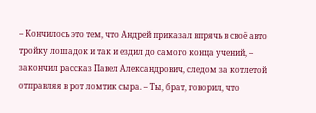– Кончилось это тем, что Андрей приказал впрячь в своё авто тройку лошадок и так и ездил до самого конца учений, – закончил рассказ Павел Александрович, следом за котлетой отправляя в рот ломтик сыра. – Ты, брат, говорил, что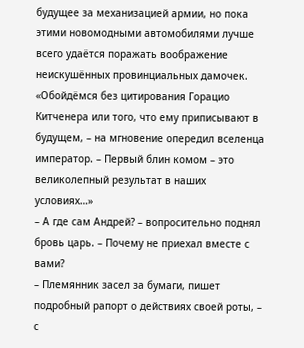будущее за механизацией армии, но пока этими новомодными автомобилями лучше всего удаётся поражать воображение неискушённых провинциальных дамочек.
«Обойдёмся без цитирования Горацио Китченера или того, что ему приписывают в будущем, – на мгновение опередил вселенца император. – Первый блин комом – это великолепный результат в наших условиях…»
– А где сам Андрей? – вопросительно поднял бровь царь. – Почему не приехал вместе с вами?
– Племянник засел за бумаги, пишет подробный рапорт о действиях своей роты, – с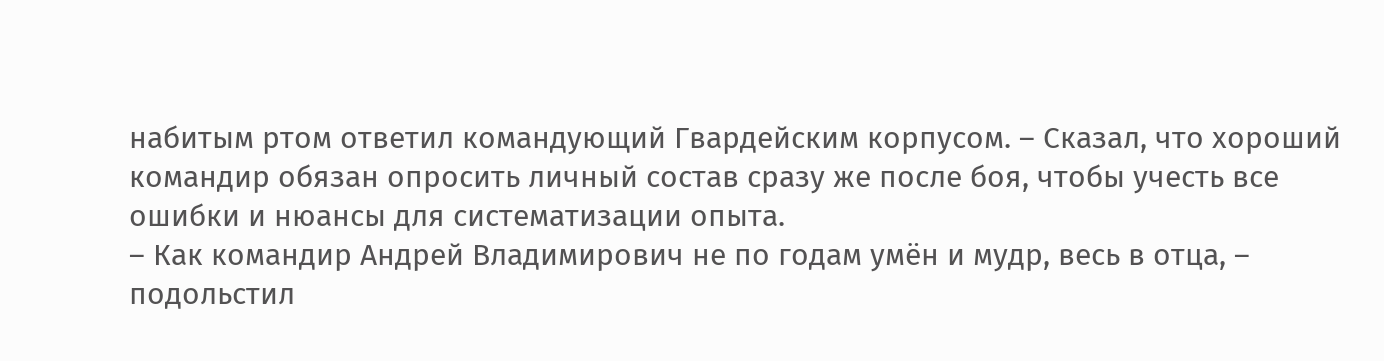набитым ртом ответил командующий Гвардейским корпусом. – Сказал, что хороший командир обязан опросить личный состав сразу же после боя, чтобы учесть все ошибки и нюансы для систематизации опыта.
– Как командир Андрей Владимирович не по годам умён и мудр, весь в отца, – подольстил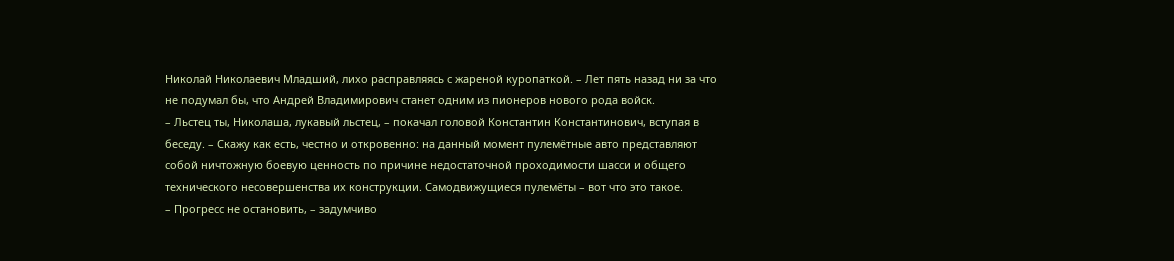Николай Николаевич Младший, лихо расправляясь с жареной куропаткой. – Лет пять назад ни за что не подумал бы, что Андрей Владимирович станет одним из пионеров нового рода войск.
– Льстец ты, Николаша, лукавый льстец, – покачал головой Константин Константинович, вступая в беседу. – Скажу как есть, честно и откровенно: на данный момент пулемётные авто представляют собой ничтожную боевую ценность по причине недостаточной проходимости шасси и общего технического несовершенства их конструкции. Самодвижущиеся пулемёты – вот что это такое.
– Прогресс не остановить, – задумчиво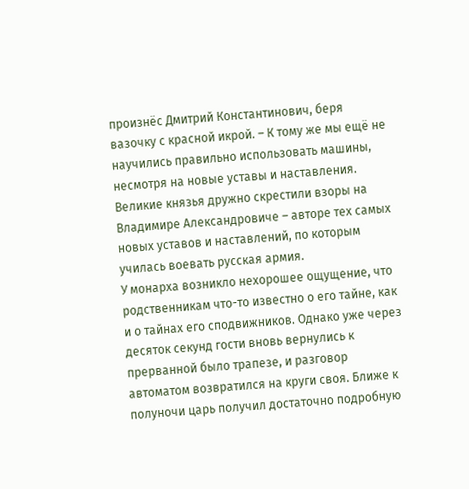произнёс Дмитрий Константинович, беря вазочку с красной икрой. – К тому же мы ещё не научились правильно использовать машины, несмотря на новые уставы и наставления.
Великие князья дружно скрестили взоры на Владимире Александровиче – авторе тех самых новых уставов и наставлений, по которым училась воевать русская армия.
У монарха возникло нехорошее ощущение, что родственникам что-то известно о его тайне, как и о тайнах его сподвижников. Однако уже через десяток секунд гости вновь вернулись к прерванной было трапезе, и разговор автоматом возвратился на круги своя. Ближе к полуночи царь получил достаточно подробную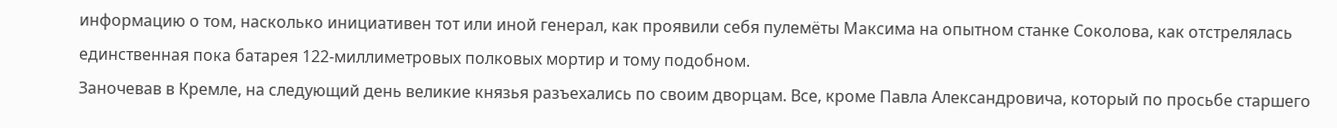информацию о том, насколько инициативен тот или иной генерал, как проявили себя пулемёты Максима на опытном станке Соколова, как отстрелялась единственная пока батарея 122-миллиметровых полковых мортир и тому подобном.
Заночевав в Кремле, на следующий день великие князья разъехались по своим дворцам. Все, кроме Павла Александровича, который по просьбе старшего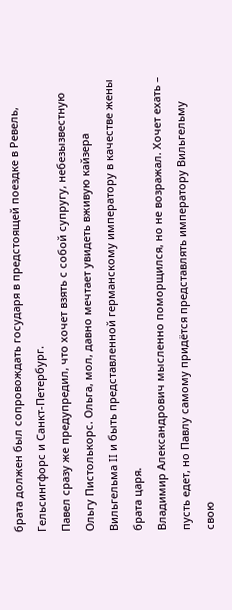брата должен был сопровождать государя в предстоящей поездке в Ревель, Гельсингфорс и Санкт-Петербург.
Павел сразу же предупредил, что хочет взять с собой супругу, небезызвестную Ольгу Пистолькорс. Ольга, мол, давно мечтает увидеть вживую кайзера Вильгельма II и быть представленной германскому императору в качестве жены брата царя.
Владимир Александрович мысленно поморщился, но не возражал. Хочет ехать – пусть едет, но Павлу самому придётся представлять императору Вильгельму свою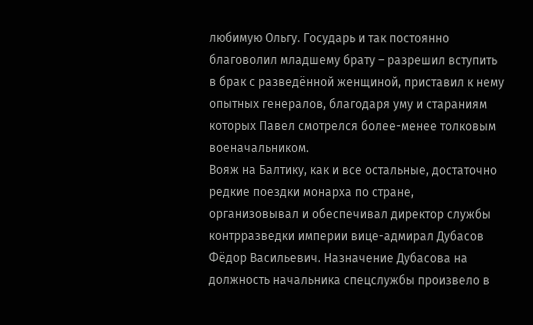любимую Ольгу. Государь и так постоянно благоволил младшему брату – разрешил вступить в брак с разведённой женщиной, приставил к нему опытных генералов, благодаря уму и стараниям которых Павел смотрелся более-менее толковым военачальником.
Вояж на Балтику, как и все остальные, достаточно редкие поездки монарха по стране, организовывал и обеспечивал директор службы контрразведки империи вице-адмирал Дубасов Фёдор Васильевич. Назначение Дубасова на должность начальника спецслужбы произвело в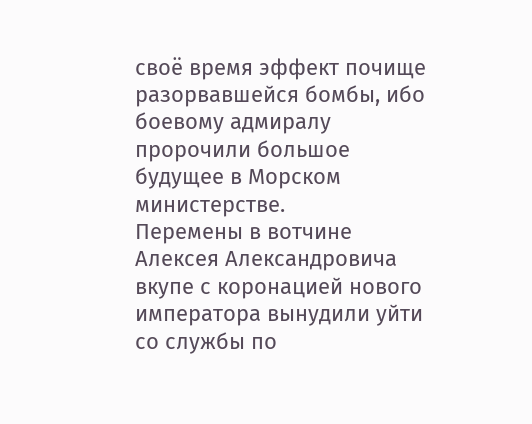своё время эффект почище разорвавшейся бомбы, ибо боевому адмиралу пророчили большое будущее в Морском министерстве.
Перемены в вотчине Алексея Александровича вкупе с коронацией нового императора вынудили уйти со службы по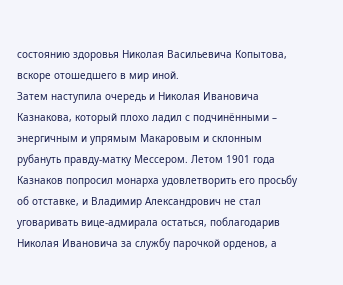состоянию здоровья Николая Васильевича Копытова, вскоре отошедшего в мир иной.
Затем наступила очередь и Николая Ивановича Казнакова, который плохо ладил с подчинёнными – энергичным и упрямым Макаровым и склонным рубануть правду-матку Мессером. Летом 1901 года Казнаков попросил монарха удовлетворить его просьбу об отставке, и Владимир Александрович не стал уговаривать вице-адмирала остаться, поблагодарив Николая Ивановича за службу парочкой орденов, а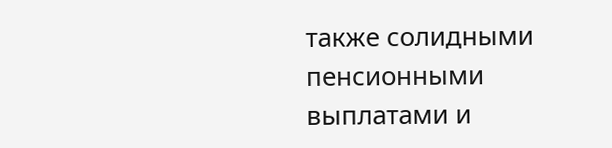также солидными пенсионными выплатами и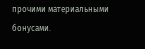прочими материальными бонусами.